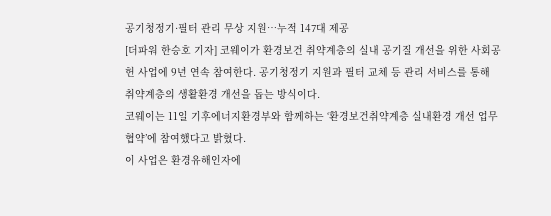공기청정기·필터 관리 무상 지원…누적 147대 제공
[더파워 한승호 기자] 코웨이가 환경보건 취약계층의 실내 공기질 개선을 위한 사회공헌 사업에 9년 연속 참여한다. 공기청정기 지원과 필터 교체 등 관리 서비스를 통해 취약계층의 생활환경 개선을 돕는 방식이다.
코웨이는 11일 기후에너지환경부와 함께하는 ‘환경보건취약계층 실내환경 개선 업무협약’에 참여했다고 밝혔다.
이 사업은 환경유해인자에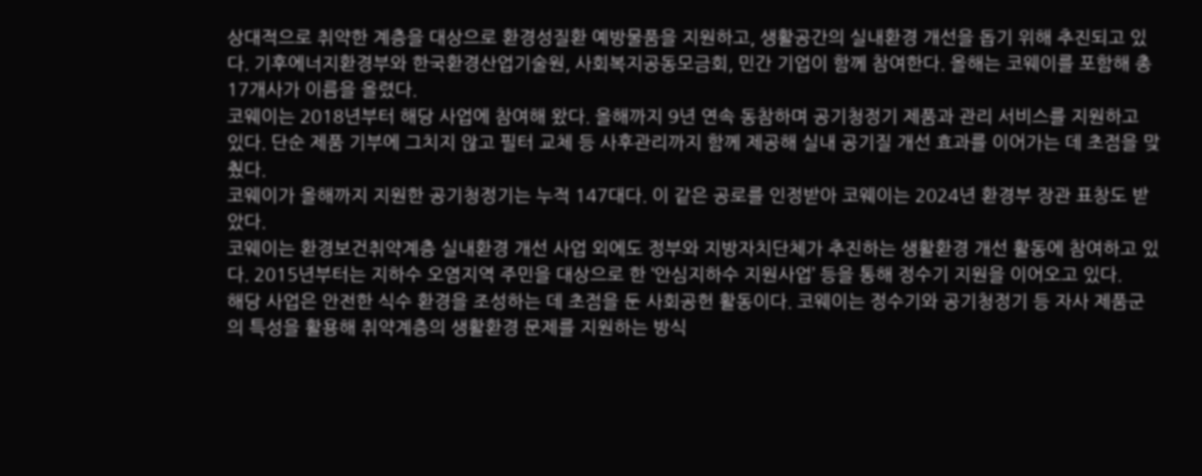상대적으로 취약한 계층을 대상으로 환경성질환 예방물품을 지원하고, 생활공간의 실내환경 개선을 돕기 위해 추진되고 있다. 기후에너지환경부와 한국환경산업기술원, 사회복지공동모금회, 민간 기업이 함께 참여한다. 올해는 코웨이를 포함해 총 17개사가 이름을 올렸다.
코웨이는 2018년부터 해당 사업에 참여해 왔다. 올해까지 9년 연속 동참하며 공기청정기 제품과 관리 서비스를 지원하고 있다. 단순 제품 기부에 그치지 않고 필터 교체 등 사후관리까지 함께 제공해 실내 공기질 개선 효과를 이어가는 데 초점을 맞췄다.
코웨이가 올해까지 지원한 공기청정기는 누적 147대다. 이 같은 공로를 인정받아 코웨이는 2024년 환경부 장관 표창도 받았다.
코웨이는 환경보건취약계층 실내환경 개선 사업 외에도 정부와 지방자치단체가 추진하는 생활환경 개선 활동에 참여하고 있다. 2015년부터는 지하수 오염지역 주민을 대상으로 한 ‘안심지하수 지원사업’ 등을 통해 정수기 지원을 이어오고 있다.
해당 사업은 안전한 식수 환경을 조성하는 데 초점을 둔 사회공헌 활동이다. 코웨이는 정수기와 공기청정기 등 자사 제품군의 특성을 활용해 취약계층의 생활환경 문제를 지원하는 방식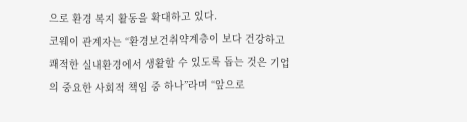으로 환경 복지 활동을 확대하고 있다.
코웨이 관계자는 “환경보건취약계층이 보다 건강하고 쾌적한 실내환경에서 생활할 수 있도록 돕는 것은 기업의 중요한 사회적 책임 중 하나”라며 “앞으로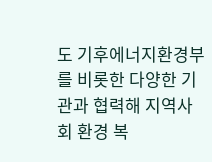도 기후에너지환경부를 비롯한 다양한 기관과 협력해 지역사회 환경 복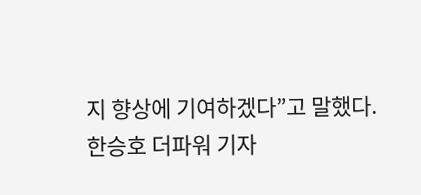지 향상에 기여하겠다”고 말했다.
한승호 더파워 기자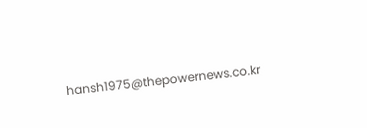hansh1975@thepowernews.co.kr